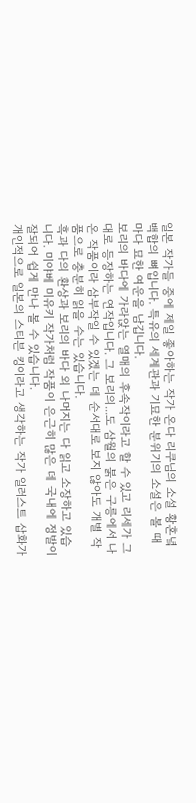일본 작가들 중에 제일 좋아하는 작가 온다 리쿠님의 소설 황혼녘 백합의 뼈입니다. 특유의 세계관과 기묘한 분위기의 소설은 볼 때 마다 묘한 여운을 남깁니다.
보리의 바다에 가라앉는 열매의 후속작이라고 할 수 있고 리세가 그대로 등장하는 연작입니다. 그 보리의...도 삼월의 붉은 구릉에서 나온 작품이라 삼부작일 수 있겠는 데 순서대로 보지 않아도 개별 작품으로 충분히 읽을 수는 있습니다.
흑과 다의 환상과 보리의 바다 외 나머지는 다 읽고 소장하고 있습니다. 미야베 미유키 작가처럼 작품이 은근히 많은 데 국내에 정발이 잘되어 쉽게 만나 볼 수 있습니다.
개인적으로 일본의 스티븐 킹이라고 생각하는 작가 일러스트 삽화가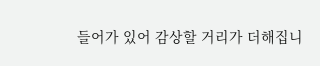들어가 있어 감상할 거리가 더해집니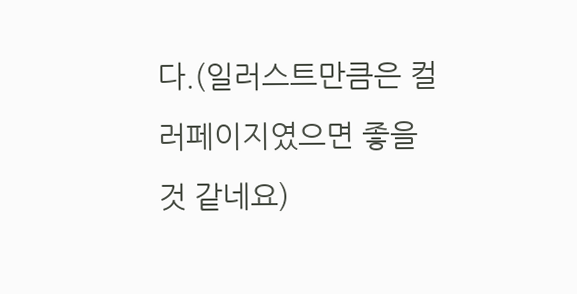다.(일러스트만큼은 컬러페이지였으면 좋을 것 같네요)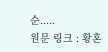순.....
원문 링크 : 황혼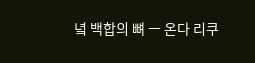녘 백합의 뼈 ㅡ 온다 리쿠